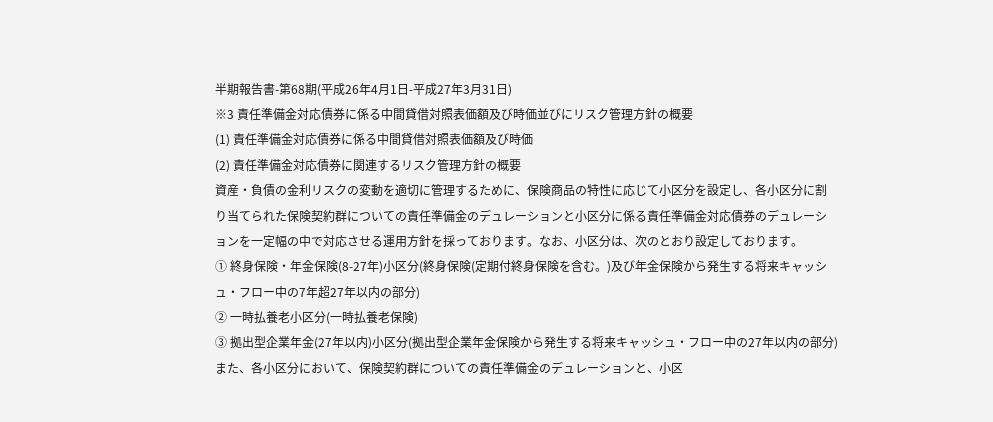半期報告書-第68期(平成26年4月1日-平成27年3月31日)
※3 責任準備金対応債券に係る中間貸借対照表価額及び時価並びにリスク管理方針の概要
(1) 責任準備金対応債券に係る中間貸借対照表価額及び時価
(2) 責任準備金対応債券に関連するリスク管理方針の概要
資産・負債の金利リスクの変動を適切に管理するために、保険商品の特性に応じて小区分を設定し、各小区分に割り当てられた保険契約群についての責任準備金のデュレーションと小区分に係る責任準備金対応債券のデュレーションを一定幅の中で対応させる運用方針を採っております。なお、小区分は、次のとおり設定しております。
① 終身保険・年金保険(8-27年)小区分(終身保険(定期付終身保険を含む。)及び年金保険から発生する将来キャッシュ・フロー中の7年超27年以内の部分)
② 一時払養老小区分(一時払養老保険)
③ 拠出型企業年金(27年以内)小区分(拠出型企業年金保険から発生する将来キャッシュ・フロー中の27年以内の部分)
また、各小区分において、保険契約群についての責任準備金のデュレーションと、小区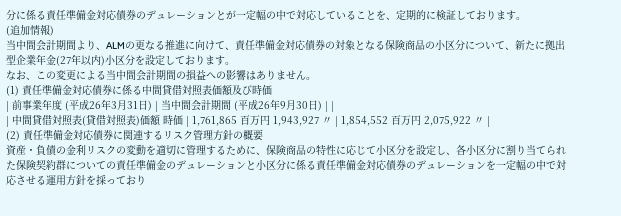分に係る責任準備金対応債券のデュレーションとが一定幅の中で対応していることを、定期的に検証しております。
(追加情報)
当中間会計期間より、ALMの更なる推進に向けて、責任準備金対応債券の対象となる保険商品の小区分について、新たに拠出型企業年金(27年以内)小区分を設定しております。
なお、この変更による当中間会計期間の損益への影響はありません。
(1) 責任準備金対応債券に係る中間貸借対照表価額及び時価
| 前事業年度 (平成26年3月31日) | 当中間会計期間 (平成26年9月30日) | |
| 中間貸借対照表(貸借対照表)価額 時価 | 1,761,865 百万円 1,943,927 〃 | 1,854,552 百万円 2,075,922 〃 |
(2) 責任準備金対応債券に関連するリスク管理方針の概要
資産・負債の金利リスクの変動を適切に管理するために、保険商品の特性に応じて小区分を設定し、各小区分に割り当てられた保険契約群についての責任準備金のデュレーションと小区分に係る責任準備金対応債券のデュレーションを一定幅の中で対応させる運用方針を採っており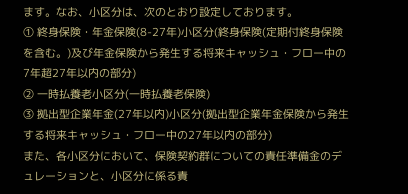ます。なお、小区分は、次のとおり設定しております。
① 終身保険・年金保険(8-27年)小区分(終身保険(定期付終身保険を含む。)及び年金保険から発生する将来キャッシュ・フロー中の7年超27年以内の部分)
② 一時払養老小区分(一時払養老保険)
③ 拠出型企業年金(27年以内)小区分(拠出型企業年金保険から発生する将来キャッシュ・フロー中の27年以内の部分)
また、各小区分において、保険契約群についての責任準備金のデュレーションと、小区分に係る責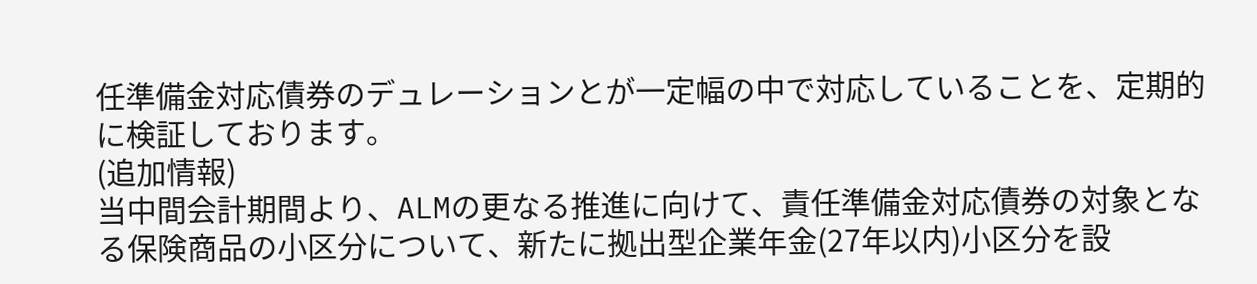任準備金対応債券のデュレーションとが一定幅の中で対応していることを、定期的に検証しております。
(追加情報)
当中間会計期間より、ALMの更なる推進に向けて、責任準備金対応債券の対象となる保険商品の小区分について、新たに拠出型企業年金(27年以内)小区分を設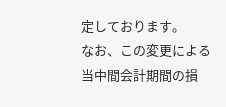定しております。
なお、この変更による当中間会計期間の損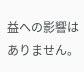益への影響はありません。